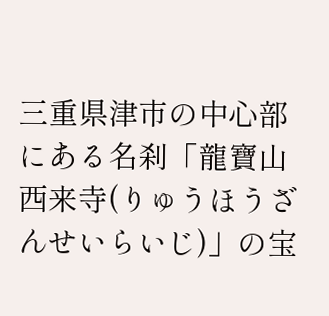三重県津市の中心部にある名刹「龍寶山西来寺(りゅうほうざんせいらいじ)」の宝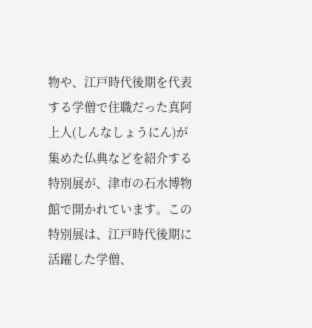物や、江戸時代後期を代表する学僧で住職だった真阿上人(しんなしょうにん)が集めた仏典などを紹介する特別展が、津市の石水博物館で開かれています。この特別展は、江戸時代後期に活躍した学僧、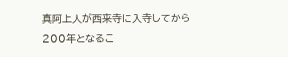真阿上人が西来寺に入寺してから200年となるこ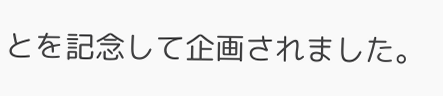とを記念して企画されました。